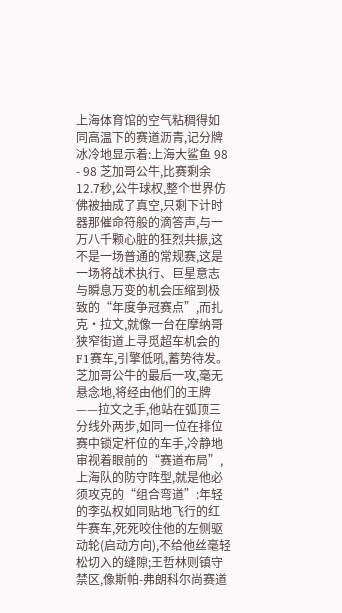上海体育馆的空气粘稠得如同高温下的赛道沥青,记分牌冰冷地显示着:上海大鲨鱼 98 - 98 芝加哥公牛,比赛剩余12.7秒,公牛球权,整个世界仿佛被抽成了真空,只剩下计时器那催命符般的滴答声,与一万八千颗心脏的狂烈共振,这不是一场普通的常规赛,这是一场将战术执行、巨星意志与瞬息万变的机会压缩到极致的“年度争冠赛点”,而扎克·拉文,就像一台在摩纳哥狭窄街道上寻觅超车机会的F1赛车,引擎低吼,蓄势待发。
芝加哥公牛的最后一攻,毫无悬念地,将经由他们的王牌——拉文之手,他站在弧顶三分线外两步,如同一位在排位赛中锁定杆位的车手,冷静地审视着眼前的“赛道布局”,上海队的防守阵型,就是他必须攻克的“组合弯道”:年轻的李弘权如同贴地飞行的红牛赛车,死死咬住他的左侧驱动轮(启动方向),不给他丝毫轻松切入的缝隙;王哲林则镇守禁区,像斯帕-弗朗科尔尚赛道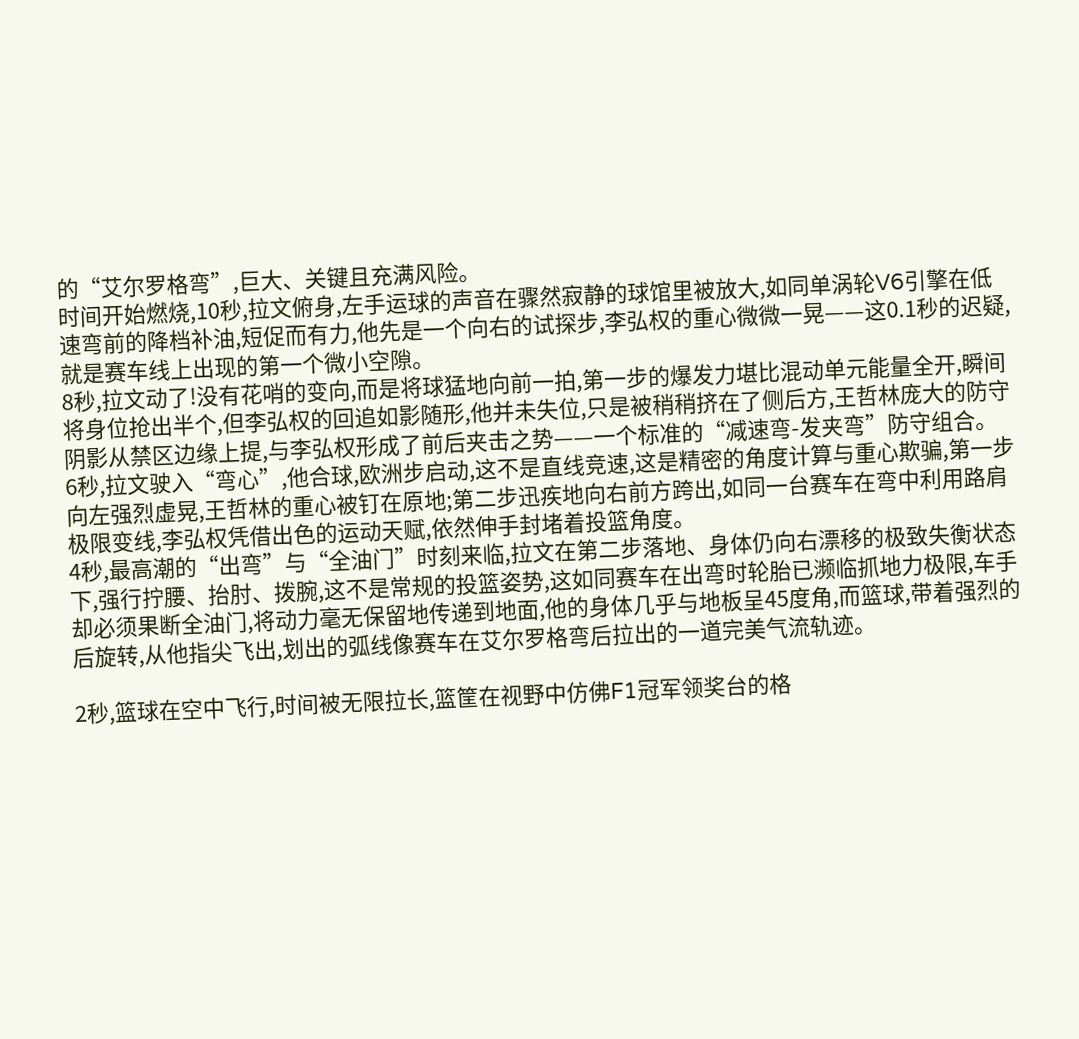的“艾尔罗格弯”,巨大、关键且充满风险。
时间开始燃烧,10秒,拉文俯身,左手运球的声音在骤然寂静的球馆里被放大,如同单涡轮V6引擎在低速弯前的降档补油,短促而有力,他先是一个向右的试探步,李弘权的重心微微一晃——这0.1秒的迟疑,就是赛车线上出现的第一个微小空隙。
8秒,拉文动了!没有花哨的变向,而是将球猛地向前一拍,第一步的爆发力堪比混动单元能量全开,瞬间将身位抢出半个,但李弘权的回追如影随形,他并未失位,只是被稍稍挤在了侧后方,王哲林庞大的防守阴影从禁区边缘上提,与李弘权形成了前后夹击之势——一个标准的“减速弯-发夹弯”防守组合。
6秒,拉文驶入“弯心”,他合球,欧洲步启动,这不是直线竞速,这是精密的角度计算与重心欺骗,第一步向左强烈虚晃,王哲林的重心被钉在原地;第二步迅疾地向右前方跨出,如同一台赛车在弯中利用路肩极限变线,李弘权凭借出色的运动天赋,依然伸手封堵着投篮角度。
4秒,最高潮的“出弯”与“全油门”时刻来临,拉文在第二步落地、身体仍向右漂移的极致失衡状态下,强行拧腰、抬肘、拨腕,这不是常规的投篮姿势,这如同赛车在出弯时轮胎已濒临抓地力极限,车手却必须果断全油门,将动力毫无保留地传递到地面,他的身体几乎与地板呈45度角,而篮球,带着强烈的后旋转,从他指尖飞出,划出的弧线像赛车在艾尔罗格弯后拉出的一道完美气流轨迹。

2秒,篮球在空中飞行,时间被无限拉长,篮筐在视野中仿佛F1冠军领奖台的格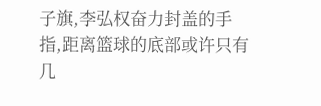子旗,李弘权奋力封盖的手指,距离篮球的底部或许只有几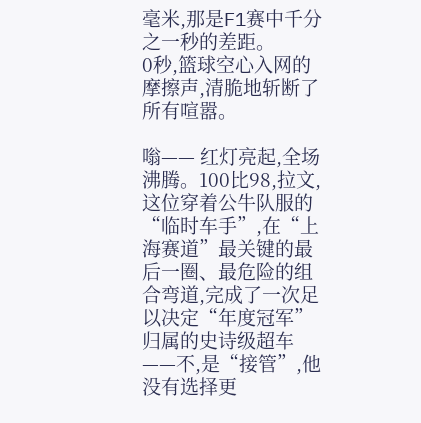毫米,那是F1赛中千分之一秒的差距。
0秒,篮球空心入网的摩擦声,清脆地斩断了所有喧嚣。

嗡—— 红灯亮起,全场沸腾。100比98,拉文,这位穿着公牛队服的“临时车手”,在“上海赛道”最关键的最后一圈、最危险的组合弯道,完成了一次足以决定“年度冠军”归属的史诗级超车——不,是“接管”,他没有选择更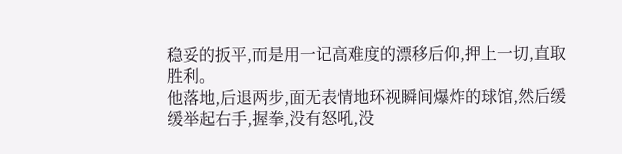稳妥的扳平,而是用一记高难度的漂移后仰,押上一切,直取胜利。
他落地,后退两步,面无表情地环视瞬间爆炸的球馆,然后缓缓举起右手,握拳,没有怒吼,没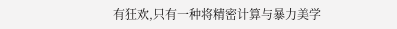有狂欢,只有一种将精密计算与暴力美学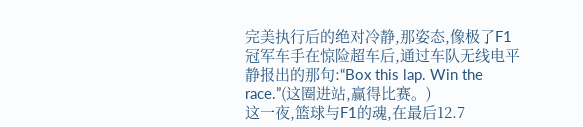完美执行后的绝对冷静,那姿态,像极了F1冠军车手在惊险超车后,通过车队无线电平静报出的那句:“Box this lap. Win the race.”(这圈进站,赢得比赛。)
这一夜,篮球与F1的魂,在最后12.7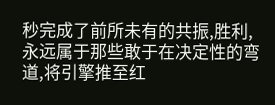秒完成了前所未有的共振,胜利,永远属于那些敢于在决定性的弯道,将引擎推至红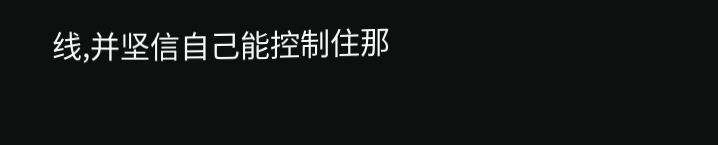线,并坚信自己能控制住那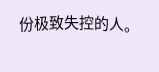份极致失控的人。